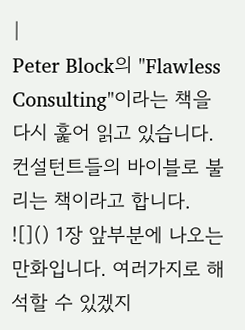|
Peter Block의 "Flawless Consulting"이라는 책을 다시 훑어 읽고 있습니다. 컨설턴트들의 바이블로 불리는 책이라고 합니다.
![]() 1장 앞부분에 나오는 만화입니다. 여러가지로 해석할 수 있겠지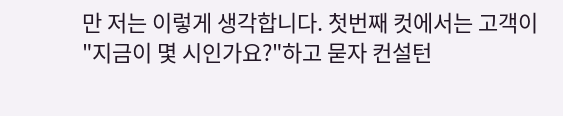만 저는 이렇게 생각합니다. 첫번째 컷에서는 고객이 "지금이 몇 시인가요?"하고 묻자 컨설턴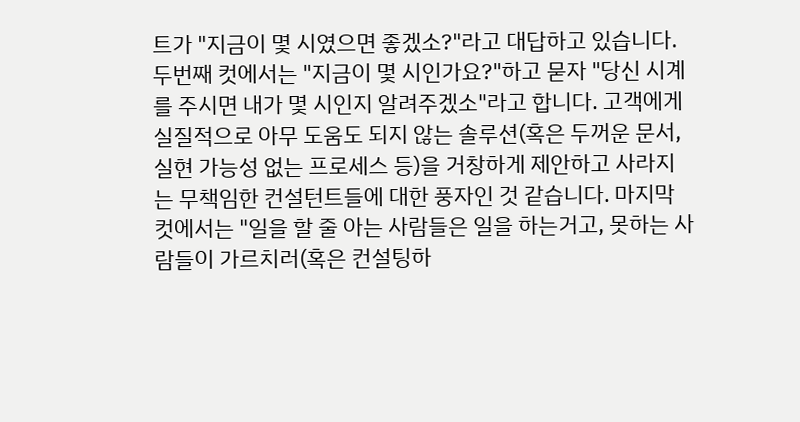트가 "지금이 몇 시였으면 좋겠소?"라고 대답하고 있습니다. 두번째 컷에서는 "지금이 몇 시인가요?"하고 묻자 "당신 시계를 주시면 내가 몇 시인지 알려주겠소"라고 합니다. 고객에게 실질적으로 아무 도움도 되지 않는 솔루션(혹은 두꺼운 문서, 실현 가능성 없는 프로세스 등)을 거창하게 제안하고 사라지는 무책임한 컨설턴트들에 대한 풍자인 것 같습니다. 마지막 컷에서는 "일을 할 줄 아는 사람들은 일을 하는거고, 못하는 사람들이 가르치러(혹은 컨설팅하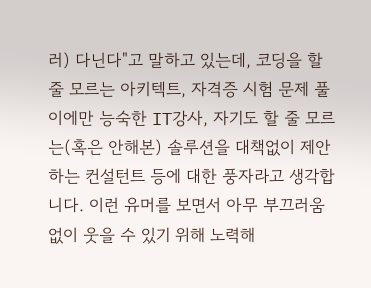러) 다닌다"고 말하고 있는데, 코딩을 할 줄 모르는 아키텍트, 자격증 시험 문제 풀이에만 능숙한 IT강사, 자기도 할 줄 모르는(혹은 안해본) 솔루션을 대책없이 제안하는 컨설턴트 등에 대한 풍자라고 생각합니다. 이런 유머를 보면서 아무 부끄러움 없이 웃을 수 있기 위해 노력해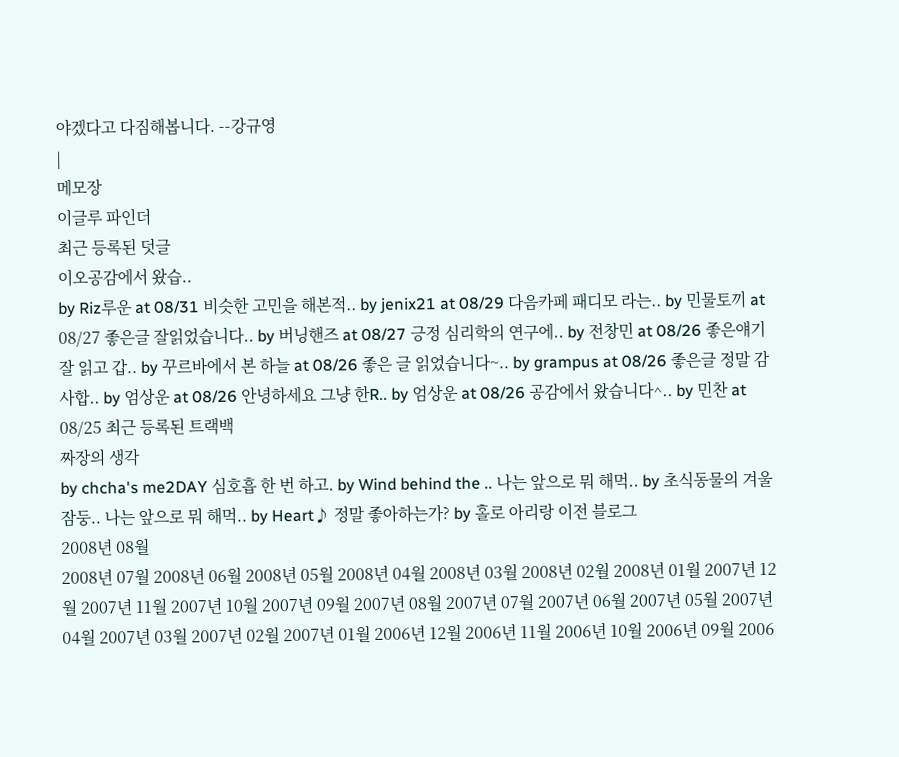야겠다고 다짐해봅니다. --강규영
|
메모장
이글루 파인더
최근 등록된 덧글
이오공감에서 왔습..
by Riz루운 at 08/31 비슷한 고민을 해본적.. by jenix21 at 08/29 다음카페 패디모 라는.. by 민물토끼 at 08/27 좋은글 잘읽었습니다.. by 버닝핸즈 at 08/27 긍정 심리학의 연구에.. by 전창민 at 08/26 좋은얘기 잘 읽고 갑.. by 꾸르바에서 본 하늘 at 08/26 좋은 글 읽었습니다~.. by grampus at 08/26 좋은글 정말 감사합.. by 엄상운 at 08/26 안녕하세요 그냥 한R.. by 엄상운 at 08/26 공감에서 왔습니다^.. by 민찬 at 08/25 최근 등록된 트랙백
짜장의 생각
by chcha's me2DAY 심호흡 한 번 하고. by Wind behind the .. 나는 앞으로 뭐 해먹.. by 초식동물의 겨울잠둥.. 나는 앞으로 뭐 해먹.. by Heart♪ 정말 좋아하는가? by 홀로 아리랑 이전 블로그
2008년 08월
2008년 07월 2008년 06월 2008년 05월 2008년 04월 2008년 03월 2008년 02월 2008년 01월 2007년 12월 2007년 11월 2007년 10월 2007년 09월 2007년 08월 2007년 07월 2007년 06월 2007년 05월 2007년 04월 2007년 03월 2007년 02월 2007년 01월 2006년 12월 2006년 11월 2006년 10월 2006년 09월 2006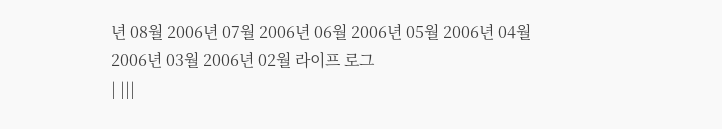년 08월 2006년 07월 2006년 06월 2006년 05월 2006년 04월 2006년 03월 2006년 02월 라이프 로그
| |||